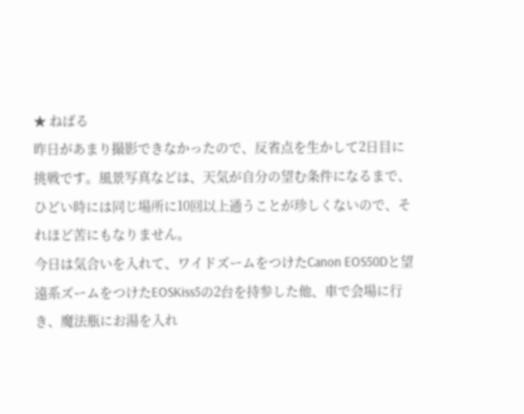★ ねばる
昨日があまり撮影できなかったので、反省点を生かして2日目に挑戦です。風景写真などは、天気が自分の望む条件になるまで、ひどい時には同じ場所に10回以上通うことが珍しくないので、それほど苦にもなりません。
今日は気合いを入れて、ワイドズームをつけたCanon EOS50Dと望遠系ズームをつけたEOSKiss5の2台を持参した他、車で会場に行き、魔法瓶にお湯を入れ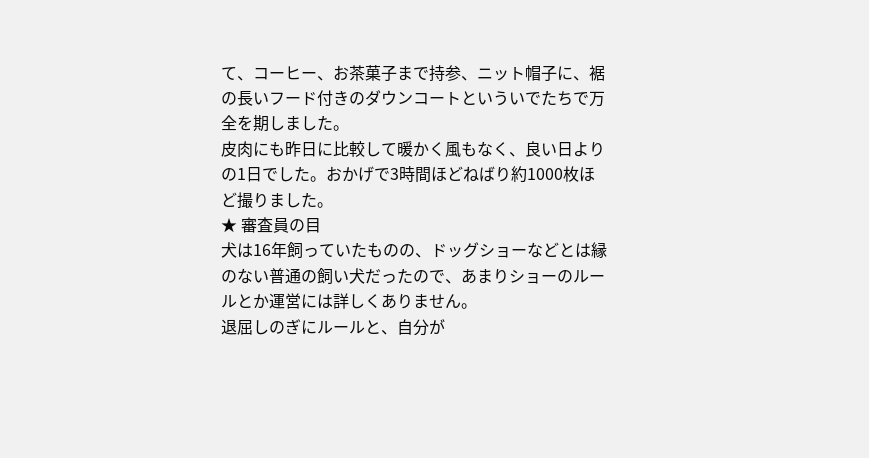て、コーヒー、お茶菓子まで持参、ニット帽子に、裾の長いフード付きのダウンコートといういでたちで万全を期しました。
皮肉にも昨日に比較して暖かく風もなく、良い日よりの1日でした。おかげで3時間ほどねばり約1000枚ほど撮りました。
★ 審査員の目
犬は16年飼っていたものの、ドッグショーなどとは縁のない普通の飼い犬だったので、あまりショーのルールとか運営には詳しくありません。
退屈しのぎにルールと、自分が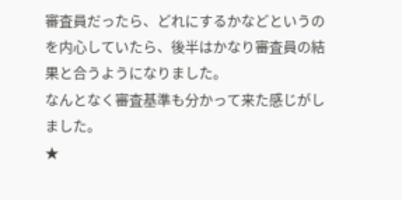審査員だったら、どれにするかなどというのを内心していたら、後半はかなり審査員の結果と合うようになりました。
なんとなく審査基準も分かって来た感じがしました。
★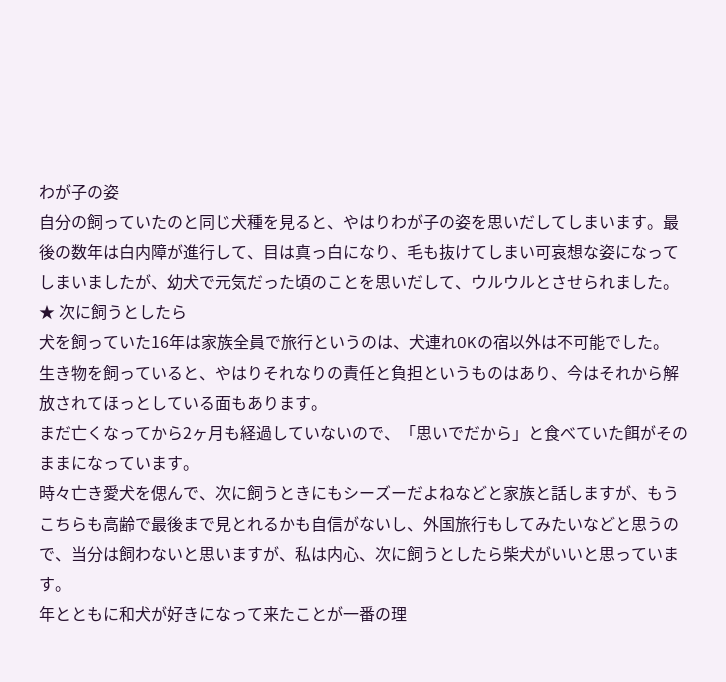わが子の姿
自分の飼っていたのと同じ犬種を見ると、やはりわが子の姿を思いだしてしまいます。最後の数年は白内障が進行して、目は真っ白になり、毛も抜けてしまい可哀想な姿になってしまいましたが、幼犬で元気だった頃のことを思いだして、ウルウルとさせられました。
★ 次に飼うとしたら
犬を飼っていた16年は家族全員で旅行というのは、犬連れOKの宿以外は不可能でした。
生き物を飼っていると、やはりそれなりの責任と負担というものはあり、今はそれから解放されてほっとしている面もあります。
まだ亡くなってから2ヶ月も経過していないので、「思いでだから」と食べていた餌がそのままになっています。
時々亡き愛犬を偲んで、次に飼うときにもシーズーだよねなどと家族と話しますが、もうこちらも高齢で最後まで見とれるかも自信がないし、外国旅行もしてみたいなどと思うので、当分は飼わないと思いますが、私は内心、次に飼うとしたら柴犬がいいと思っています。
年とともに和犬が好きになって来たことが一番の理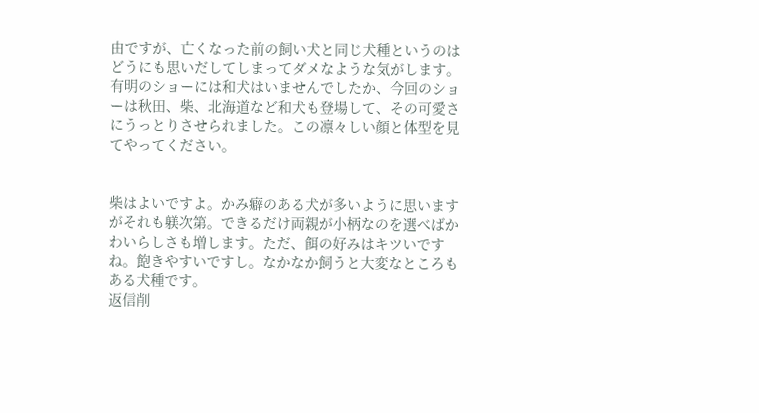由ですが、亡くなった前の飼い犬と同じ犬種というのはどうにも思いだしてしまってダメなような気がします。
有明のショーには和犬はいませんでしたか、今回のショーは秋田、柴、北海道など和犬も登場して、その可愛さにうっとりさせられました。この凛々しい顔と体型を見てやってください。


柴はよいですよ。かみ癖のある犬が多いように思いますがそれも躾次第。できるだけ両親が小柄なのを選べばかわいらしさも増します。ただ、餌の好みはキツいですね。飽きやすいですし。なかなか飼うと大変なところもある犬種です。
返信削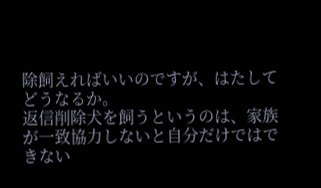除飼えればいいのですが、はたしてどうなるか。
返信削除犬を飼うというのは、家族が一致協力しないと自分だけではできない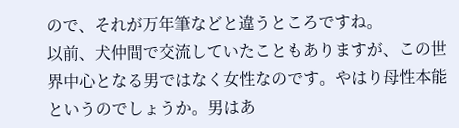ので、それが万年筆などと違うところですね。
以前、犬仲間で交流していたこともありますが、この世界中心となる男ではなく女性なのです。やはり母性本能というのでしょうか。男はあ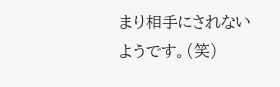まり相手にされないようです。(笑)